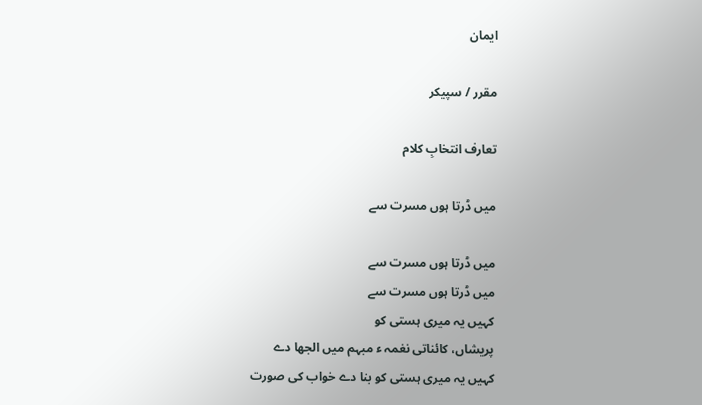ایمان

مقرر / سپیکر

تعارف انتخابِ کلام

میں ڈرتا ہوں مسرت سے

میں ڈرتا ہوں مسرت سے
میں ڈرتا ہوں مسرت سے
کہیں یہ میری ہستی کو
پریشاں، کائناتی نغمہ ء مبہم میں الجھا دے
کہیں یہ میری ہستی کو بنا دے خواب کی صورت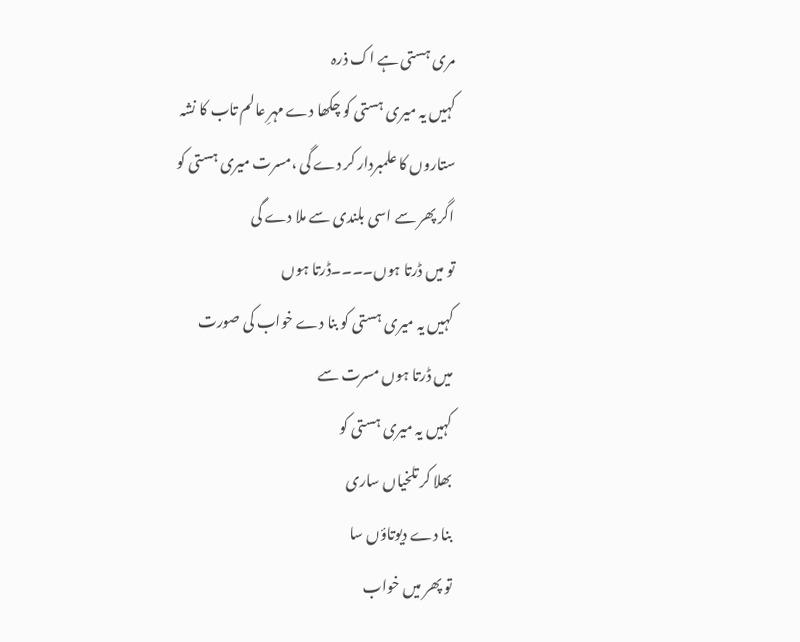مری ہستی ہے اک ذرہ
کہیں یہ میری ہستی کو چکھا دے مہرِ عالم تاب کا نشہ
ستاروں کا علمبردار کر دے گی ،مسرت میری ہستی کو
اگر پھر سے اسی بلندی سے ملا دے گی
تو میں ڈرتا ہوں۔۔۔۔ڈرتا ہوں
کہیں یہ میری ہستی کو بنا دے خواب کی صورت
میں ڈرتا ہوں مسرت سے
کہیں یہ میری ہستی کو
بھلا کر تلخیاں ساری
بنا دے دیوتاؤں سا
تو پھر میں خواب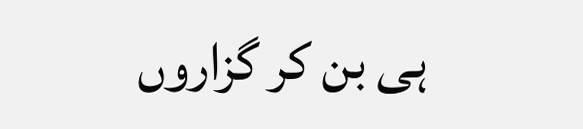ہی بن کر گزاروں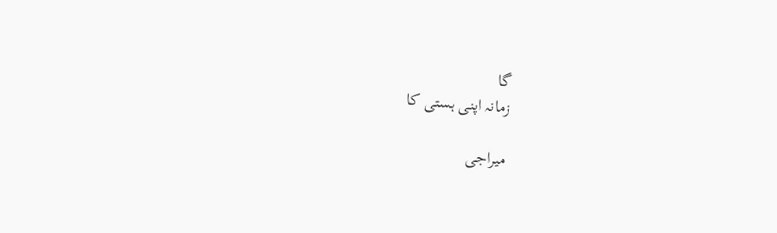گا
زمانہ اپنی ہستی کا

میراجی